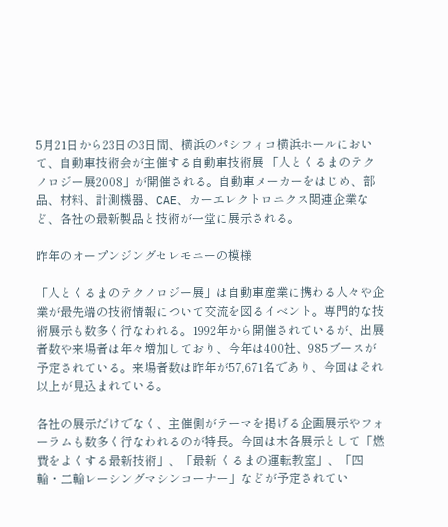5月21日から23日の3日間、横浜のパシフィコ横浜ホールにおいて、自動車技術会が主催する自動車技術展 「人とくるまのテクノロジー展2008」が開催される。自動車メーカーをはじめ、部品、材料、計測機器、CAE、カーエレクトロニクス関連企業など、各社の最新製品と技術が一堂に展示される。

昨年のオープンジングセレモニーの模様

「人とくるまのテクノロジー展」は自動車産業に携わる人々や企業が最先端の技術情報について交流を図るイベント。専門的な技術展示も数多く行なわれる。1992年から開催されているが、出展者数や来場者は年々増加しており、今年は400社、985ブースが予定されている。来場者数は昨年が57,671名であり、今回はそれ以上が見込まれている。

各社の展示だけでなく、主催側がテーマを掲げる企画展示やフォーラムも数多く行なわれるのが特長。今回は木各展示として「燃費をよくする最新技術」、「最新 くるまの運転教室」、「四輪・二輪レーシングマシンコーナー」などが予定されてい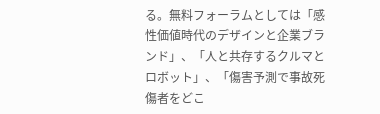る。無料フォーラムとしては「感性価値時代のデザインと企業ブランド」、「人と共存するクルマとロボット」、「傷害予測で事故死傷者をどこ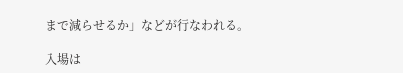まで減らせるか」などが行なわれる。

入場は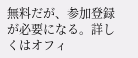無料だが、参加登録が必要になる。詳しくはオフィ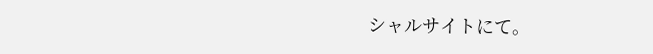シャルサイトにて。